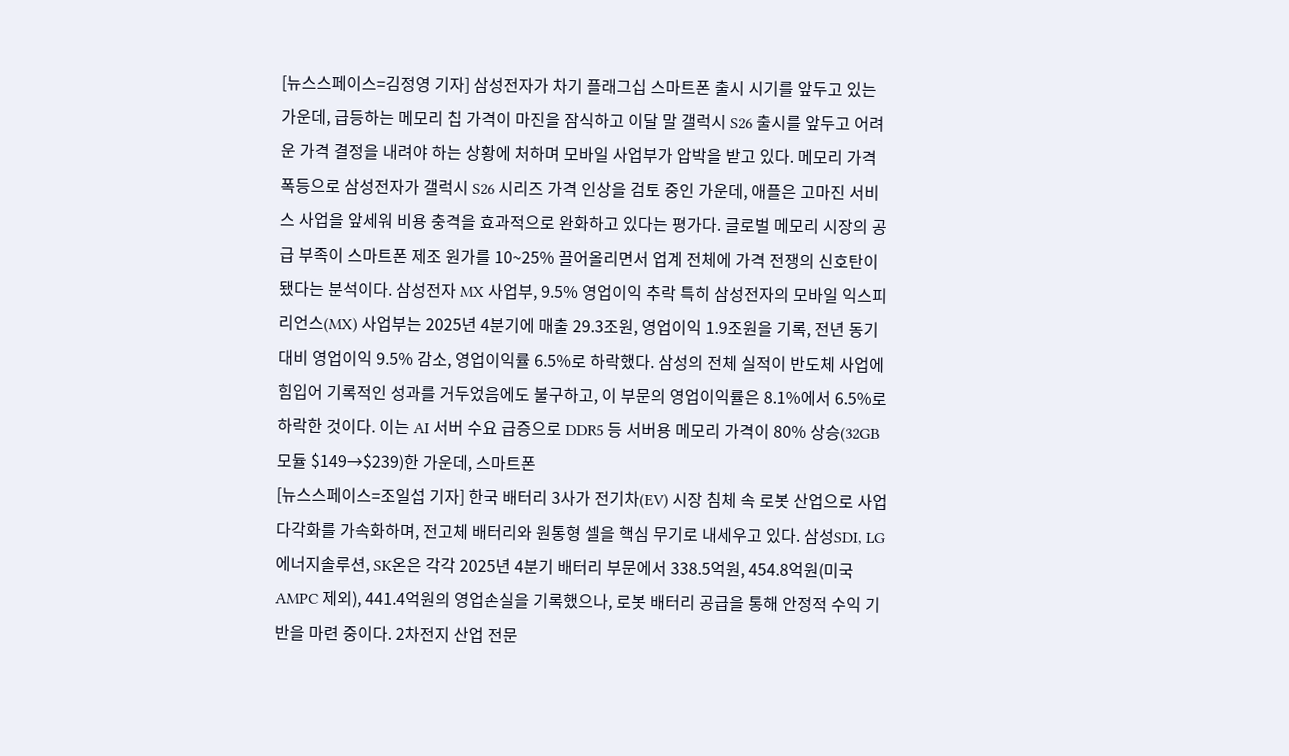[뉴스스페이스=김정영 기자] 삼성전자가 차기 플래그십 스마트폰 출시 시기를 앞두고 있는 가운데, 급등하는 메모리 칩 가격이 마진을 잠식하고 이달 말 갤럭시 S26 출시를 앞두고 어려운 가격 결정을 내려야 하는 상황에 처하며 모바일 사업부가 압박을 받고 있다. 메모리 가격 폭등으로 삼성전자가 갤럭시 S26 시리즈 가격 인상을 검토 중인 가운데, 애플은 고마진 서비스 사업을 앞세워 비용 충격을 효과적으로 완화하고 있다는 평가다. 글로벌 메모리 시장의 공급 부족이 스마트폰 제조 원가를 10~25% 끌어올리면서 업계 전체에 가격 전쟁의 신호탄이 됐다는 분석이다. 삼성전자 MX 사업부, 9.5% 영업이익 추락 특히 삼성전자의 모바일 익스피리언스(MX) 사업부는 2025년 4분기에 매출 29.3조원, 영업이익 1.9조원을 기록, 전년 동기 대비 영업이익 9.5% 감소, 영업이익률 6.5%로 하락했다. 삼성의 전체 실적이 반도체 사업에 힘입어 기록적인 성과를 거두었음에도 불구하고, 이 부문의 영업이익률은 8.1%에서 6.5%로 하락한 것이다. 이는 AI 서버 수요 급증으로 DDR5 등 서버용 메모리 가격이 80% 상승(32GB 모듈 $149→$239)한 가운데, 스마트폰
[뉴스스페이스=조일섭 기자] 한국 배터리 3사가 전기차(EV) 시장 침체 속 로봇 산업으로 사업 다각화를 가속화하며, 전고체 배터리와 원통형 셀을 핵심 무기로 내세우고 있다. 삼성SDI, LG에너지솔루션, SK온은 각각 2025년 4분기 배터리 부문에서 338.5억원, 454.8억원(미국 AMPC 제외), 441.4억원의 영업손실을 기록했으나, 로봇 배터리 공급을 통해 안정적 수익 기반을 마련 중이다. 2차전지 산업 전문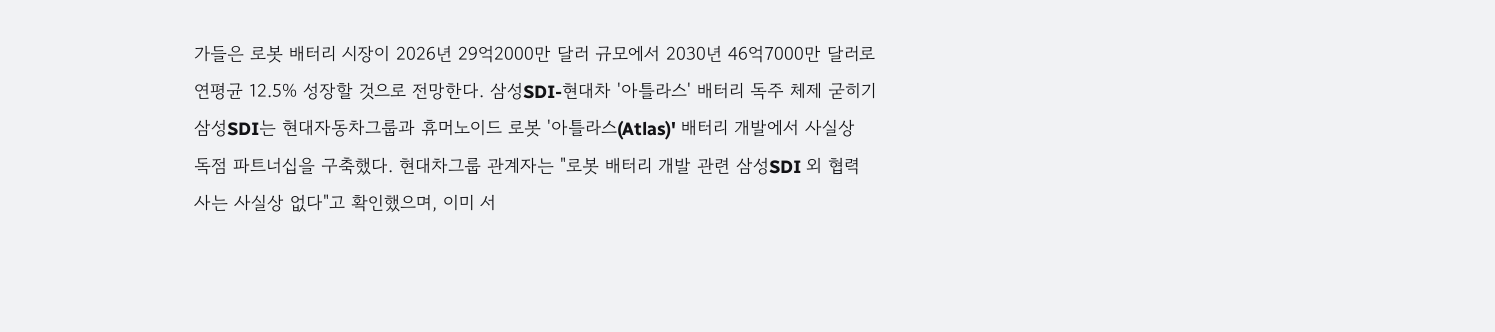가들은 로봇 배터리 시장이 2026년 29억2000만 달러 규모에서 2030년 46억7000만 달러로 연평균 12.5% 성장할 것으로 전망한다. 삼성SDI-현대차 '아틀라스' 배터리 독주 체제 굳히기 삼성SDI는 현대자동차그룹과 휴머노이드 로봇 '아틀라스(Atlas)' 배터리 개발에서 사실상 독점 파트너십을 구축했다. 현대차그룹 관계자는 "로봇 배터리 개발 관련 삼성SDI 외 협력사는 사실상 없다"고 확인했으며, 이미 서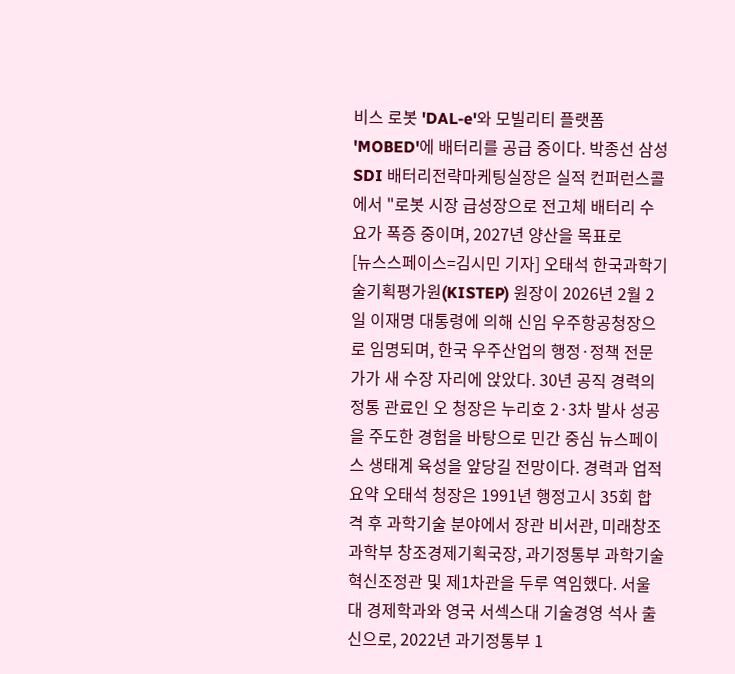비스 로봇 'DAL-e'와 모빌리티 플랫폼 'MOBED'에 배터리를 공급 중이다. 박종선 삼성SDI 배터리전략마케팅실장은 실적 컨퍼런스콜에서 "로봇 시장 급성장으로 전고체 배터리 수요가 폭증 중이며, 2027년 양산을 목표로
[뉴스스페이스=김시민 기자] 오태석 한국과학기술기획평가원(KISTEP) 원장이 2026년 2월 2일 이재명 대통령에 의해 신임 우주항공청장으로 임명되며, 한국 우주산업의 행정·정책 전문가가 새 수장 자리에 앉았다. 30년 공직 경력의 정통 관료인 오 청장은 누리호 2·3차 발사 성공을 주도한 경험을 바탕으로 민간 중심 뉴스페이스 생태계 육성을 앞당길 전망이다. 경력과 업적 요약 오태석 청장은 1991년 행정고시 35회 합격 후 과학기술 분야에서 장관 비서관, 미래창조과학부 창조경제기획국장, 과기정통부 과학기술혁신조정관 및 제1차관을 두루 역임했다. 서울대 경제학과와 영국 서섹스대 기술경영 석사 출신으로, 2022년 과기정통부 1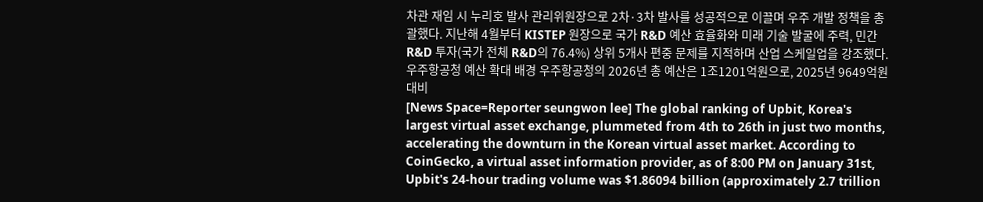차관 재임 시 누리호 발사 관리위원장으로 2차·3차 발사를 성공적으로 이끌며 우주 개발 정책을 총괄했다. 지난해 4월부터 KISTEP 원장으로 국가 R&D 예산 효율화와 미래 기술 발굴에 주력, 민간 R&D 투자(국가 전체 R&D의 76.4%) 상위 5개사 편중 문제를 지적하며 산업 스케일업을 강조했다. 우주항공청 예산 확대 배경 우주항공청의 2026년 총 예산은 1조1201억원으로, 2025년 9649억원 대비
[News Space=Reporter seungwon lee] The global ranking of Upbit, Korea's largest virtual asset exchange, plummeted from 4th to 26th in just two months, accelerating the downturn in the Korean virtual asset market. According to CoinGecko, a virtual asset information provider, as of 8:00 PM on January 31st, Upbit's 24-hour trading volume was $1.86094 billion (approximately 2.7 trillion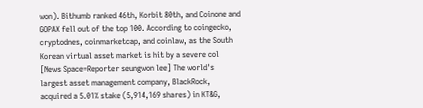won). Bithumb ranked 46th, Korbit 80th, and Coinone and GOPAX fell out of the top 100. According to coingecko, cryptodnes, coinmarketcap, and coinlaw, as the South Korean virtual asset market is hit by a severe col
[News Space=Reporter seungwon lee] The world's largest asset management company, BlackRock, acquired a 5.01% stake (5,914,169 shares) in KT&G,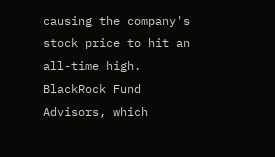causing the company's stock price to hit an all-time high. BlackRock Fund Advisors, which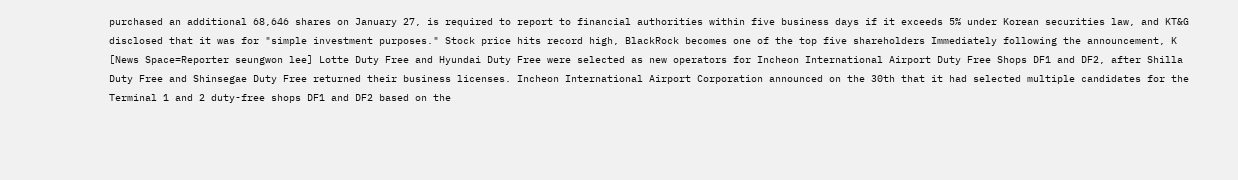purchased an additional 68,646 shares on January 27, is required to report to financial authorities within five business days if it exceeds 5% under Korean securities law, and KT&G disclosed that it was for "simple investment purposes." Stock price hits record high, BlackRock becomes one of the top five shareholders Immediately following the announcement, K
[News Space=Reporter seungwon lee] Lotte Duty Free and Hyundai Duty Free were selected as new operators for Incheon International Airport Duty Free Shops DF1 and DF2, after Shilla Duty Free and Shinsegae Duty Free returned their business licenses. Incheon International Airport Corporation announced on the 30th that it had selected multiple candidates for the Terminal 1 and 2 duty-free shops DF1 and DF2 based on the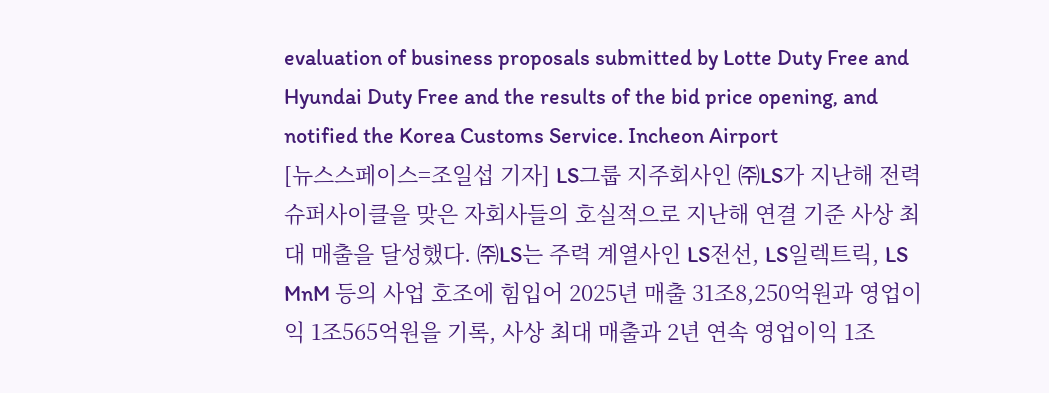evaluation of business proposals submitted by Lotte Duty Free and Hyundai Duty Free and the results of the bid price opening, and notified the Korea Customs Service. Incheon Airport
[뉴스스페이스=조일섭 기자] LS그룹 지주회사인 ㈜LS가 지난해 전력 슈퍼사이클을 맞은 자회사들의 호실적으로 지난해 연결 기준 사상 최대 매출을 달성했다. ㈜LS는 주력 계열사인 LS전선, LS일렉트릭, LS MnM 등의 사업 호조에 힘입어 2025년 매출 31조8,250억원과 영업이익 1조565억원을 기록, 사상 최대 매출과 2년 연속 영업이익 1조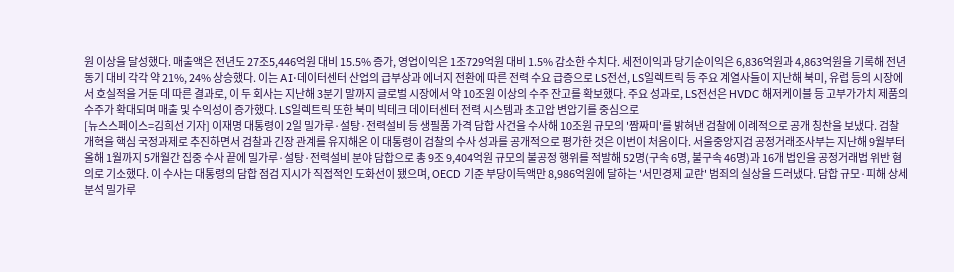원 이상을 달성했다. 매출액은 전년도 27조5,446억원 대비 15.5% 증가, 영업이익은 1조729억원 대비 1.5% 감소한 수치다. 세전이익과 당기순이익은 6,836억원과 4,863억원을 기록해 전년 동기 대비 각각 약 21%, 24% 상승했다. 이는 AI·데이터센터 산업의 급부상과 에너지 전환에 따른 전력 수요 급증으로 LS전선, LS일렉트릭 등 주요 계열사들이 지난해 북미, 유럽 등의 시장에서 호실적을 거둔 데 따른 결과로, 이 두 회사는 지난해 3분기 말까지 글로벌 시장에서 약 10조원 이상의 수주 잔고를 확보했다. 주요 성과로, LS전선은 HVDC 해저케이블 등 고부가가치 제품의 수주가 확대되며 매출 및 수익성이 증가했다. LS일렉트릭 또한 북미 빅테크 데이터센터 전력 시스템과 초고압 변압기를 중심으로
[뉴스스페이스=김희선 기자] 이재명 대통령이 2일 밀가루·설탕·전력설비 등 생필품 가격 담합 사건을 수사해 10조원 규모의 '짬짜미'를 밝혀낸 검찰에 이례적으로 공개 칭찬을 보냈다. 검찰개혁을 핵심 국정과제로 추진하면서 검찰과 긴장 관계를 유지해온 이 대통령이 검찰의 수사 성과를 공개적으로 평가한 것은 이번이 처음이다. 서울중앙지검 공정거래조사부는 지난해 9월부터 올해 1월까지 5개월간 집중 수사 끝에 밀가루·설탕·전력설비 분야 담합으로 총 9조 9,404억원 규모의 불공정 행위를 적발해 52명(구속 6명, 불구속 46명)과 16개 법인을 공정거래법 위반 혐의로 기소했다. 이 수사는 대통령의 담합 점검 지시가 직접적인 도화선이 됐으며, OECD 기준 부당이득액만 8,986억원에 달하는 '서민경제 교란' 범죄의 실상을 드러냈다. 담합 규모·피해 상세 분석 밀가루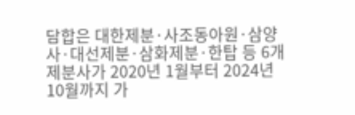담합은 대한제분·사조동아원·삼양사·대선제분·삼화제분·한탑 등 6개 제분사가 2020년 1월부터 2024년 10월까지 가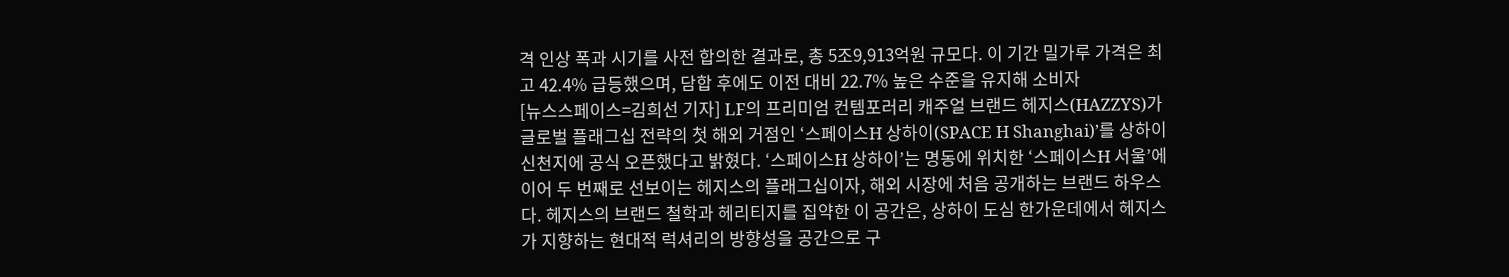격 인상 폭과 시기를 사전 합의한 결과로, 총 5조9,913억원 규모다. 이 기간 밀가루 가격은 최고 42.4% 급등했으며, 담합 후에도 이전 대비 22.7% 높은 수준을 유지해 소비자
[뉴스스페이스=김희선 기자] LF의 프리미엄 컨템포러리 캐주얼 브랜드 헤지스(HAZZYS)가 글로벌 플래그십 전략의 첫 해외 거점인 ‘스페이스H 상하이(SPACE H Shanghai)’를 상하이 신천지에 공식 오픈했다고 밝혔다. ‘스페이스H 상하이’는 명동에 위치한 ‘스페이스H 서울’에 이어 두 번째로 선보이는 헤지스의 플래그십이자, 해외 시장에 처음 공개하는 브랜드 하우스다. 헤지스의 브랜드 철학과 헤리티지를 집약한 이 공간은, 상하이 도심 한가운데에서 헤지스가 지향하는 현대적 럭셔리의 방향성을 공간으로 구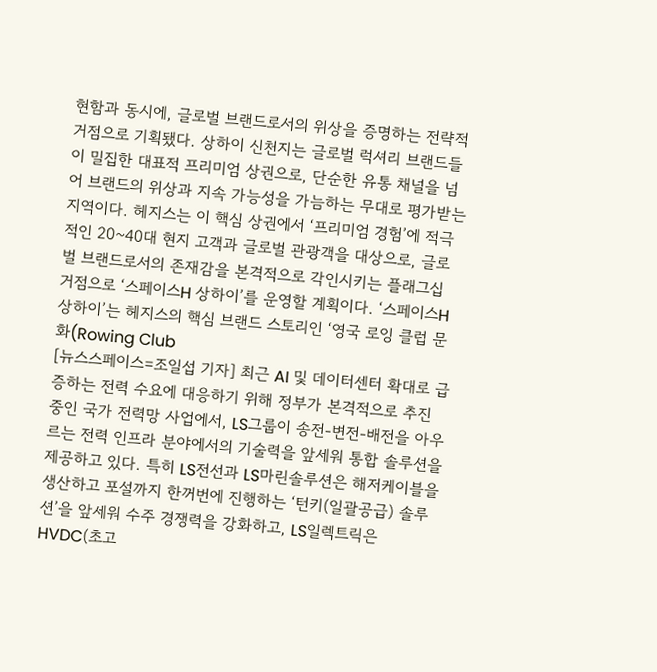현함과 동시에, 글로벌 브랜드로서의 위상을 증명하는 전략적 거점으로 기획됐다. 상하이 신천지는 글로벌 럭셔리 브랜드들이 밀집한 대표적 프리미엄 상권으로, 단순한 유통 채널을 넘어 브랜드의 위상과 지속 가능성을 가늠하는 무대로 평가받는 지역이다. 헤지스는 이 핵심 상권에서 ‘프리미엄 경험’에 적극적인 20~40대 현지 고객과 글로벌 관광객을 대상으로, 글로벌 브랜드로서의 존재감을 본격적으로 각인시키는 플래그십 거점으로 ‘스페이스H 상하이’를 운영할 계획이다. ‘스페이스H 상하이’는 헤지스의 핵심 브랜드 스토리인 ‘영국 로잉 클럽 문화(Rowing Club
[뉴스스페이스=조일섭 기자] 최근 AI 및 데이터센터 확대로 급증하는 전력 수요에 대응하기 위해 정부가 본격적으로 추진 중인 국가 전력망 사업에서, LS그룹이 송전-변전-배전을 아우르는 전력 인프라 분야에서의 기술력을 앞세워 통합 솔루션을 제공하고 있다. 특히 LS전선과 LS마린솔루션은 해저케이블을 생산하고 포설까지 한꺼번에 진행하는 ‘턴키(일괄공급) 솔루션’을 앞세워 수주 경쟁력을 강화하고, LS일렉트릭은 HVDC(초고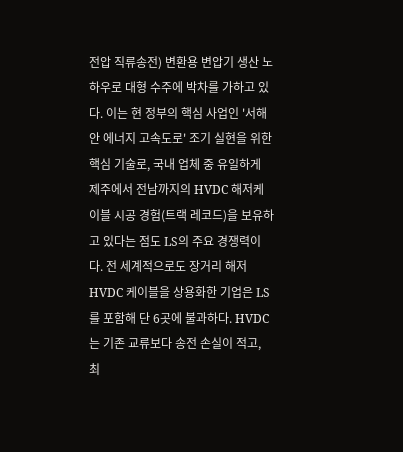전압 직류송전) 변환용 변압기 생산 노하우로 대형 수주에 박차를 가하고 있다. 이는 현 정부의 핵심 사업인 '서해안 에너지 고속도로' 조기 실현을 위한 핵심 기술로, 국내 업체 중 유일하게 제주에서 전남까지의 HVDC 해저케이블 시공 경험(트랙 레코드)을 보유하고 있다는 점도 LS의 주요 경쟁력이다. 전 세계적으로도 장거리 해저 HVDC 케이블을 상용화한 기업은 LS를 포함해 단 6곳에 불과하다. HVDC는 기존 교류보다 송전 손실이 적고, 최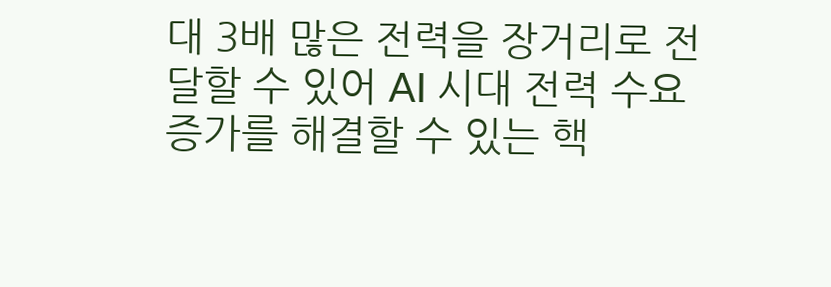대 3배 많은 전력을 장거리로 전달할 수 있어 AI 시대 전력 수요 증가를 해결할 수 있는 핵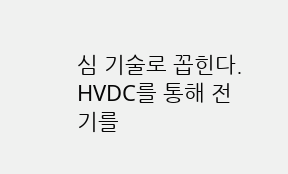심 기술로 꼽힌다. HVDC를 통해 전기를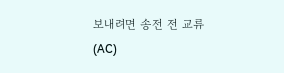보내려면 송전 전 교류(AC)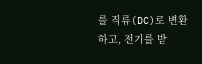를 직류(DC)로 변환하고, 전기를 받